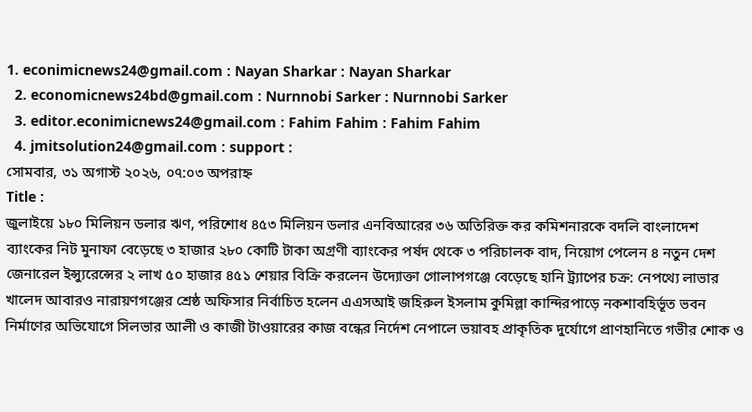1. econimicnews24@gmail.com : Nayan Sharkar : Nayan Sharkar
  2. economicnews24bd@gmail.com : Nurnnobi Sarker : Nurnnobi Sarker
  3. editor.econimicnews24@gmail.com : Fahim Fahim : Fahim Fahim
  4. jmitsolution24@gmail.com : support :
সোমবার, ৩১ অগাস্ট ২০২৬, ০৭:০৩ অপরাহ্ন
Title :
জুলাইয়ে ১৮০ মিলিয়ন ডলার ঋণ, পরিশোধ ৪৫৩ মিলিয়ন ডলার এনবিআরের ৩৬ অতিরিক্ত কর কমিশনারকে বদলি বাংলাদেশ ব্যাংকের নিট মুনাফা বেড়েছে ৩ হাজার ২৮০ কোটি টাকা অগ্রণী ব্যাংকের পর্ষদ থেকে ৩ পরিচালক বাদ, নিয়োগ পেলেন ৪ নতুন দেশ জেনারেল ইন্স্যুরেন্সের ২ লাখ ৫০ হাজার ৪৫১ শেয়ার বিক্রি করলেন উদ্যোক্তা গোলাপগঞ্জে বেড়েছে হানি ট্র্যাপের চক্র: নেপথ্যে লাভার খালেদ আবারও নারায়ণগঞ্জের শ্রেষ্ঠ অফিসার নির্বাচিত হলেন এএসআই জহিরুল ইসলাম কুমিল্লা কান্দিরপাড়ে নকশাবহির্ভূত ভবন নির্মাণের অভিযোগে সিলভার আলী ও কাজী টাওয়ারের কাজ বন্ধের নির্দেশ নেপালে ভয়াবহ প্রাকৃতিক দুর্যোগে প্রাণহানিতে গভীর শোক ও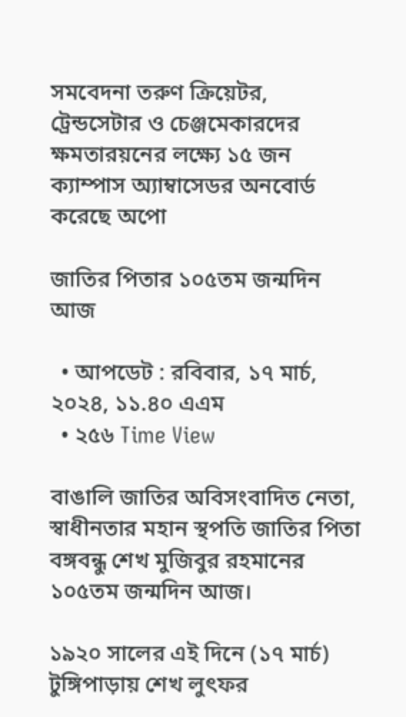সমবেদনা তরুণ ক্রিয়েটর, ট্রেন্ডসেটার ও চেঞ্জমেকারদের ক্ষমতারয়নের লক্ষ্যে ১৫ জন ক্যাম্পাস অ্যাম্বাসেডর অনবোর্ড করেছে অপো

জাতির পিতার ১০৫তম জন্মদিন আজ

  • আপডেট : রবিবার, ১৭ মার্চ, ২০২৪, ১১.৪০ এএম
  • ২৫৬ Time View

বাঙালি জাতির অবিসংবাদিত নেতা, স্বাধীনতার মহান স্থপতি জাতির পিতা বঙ্গবন্ধু শেখ মুজিবুর রহমানের ১০৫তম জন্মদিন আজ।

১৯২০ সালের এই দিনে (১৭ মার্চ) টুঙ্গিপাড়ায় শেখ লুৎফর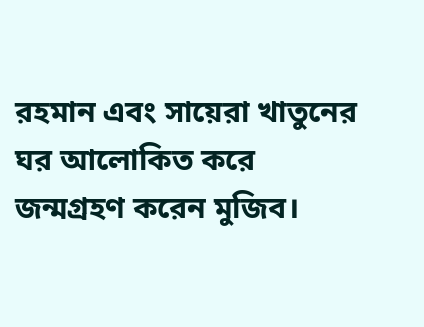রহমান এবং সায়েরা খাতুনের ঘর আলোকিত করে জন্মগ্রহণ করেন মুজিব।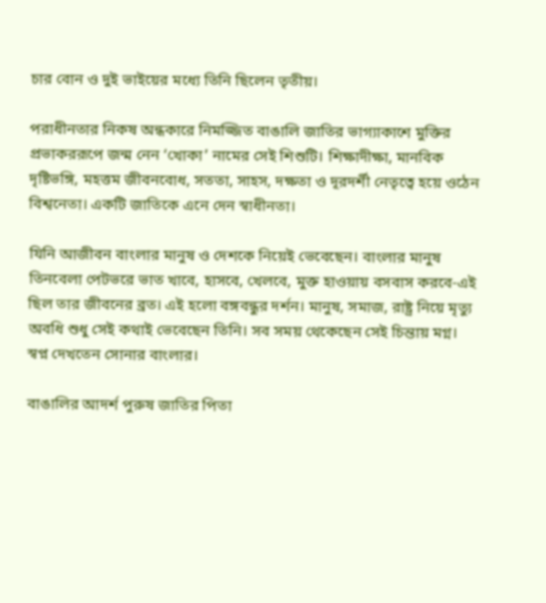চার বোন ও দুই ভাইয়ের মধ্যে তিনি ছিলেন তৃতীয়।

পরাধীনতার নিকষ অন্ধকারে নিমজ্জিত বাঙালি জাতির ভাগ্যাকাশে মুক্তির প্রভাকররূপে জন্ম নেন ‘খোকা’ নামের সেই শিশুটি। শিক্ষাদীক্ষা, মানবিক দৃষ্টিভঙ্গি, মহত্তম জীবনবোধ, সততা, সাহস, দক্ষতা ও দূরদর্শী নেতৃত্বে হয়ে ওঠেন বিশ্বনেতা। একটি জাতিকে এনে দেন স্বাধীনতা।

যিনি আজীবন বাংলার মানুষ ও দেশকে নিয়েই ভেবেছেন। বাংলার মানুষ তিনবেলা পেটভরে ভাত খাবে, হাসবে, খেলবে, মুক্ত হাওয়ায় বসবাস করবে-এই ছিল তার জীবনের ব্রত। এই হলো বঙ্গবন্ধুর দর্শন। মানুষ, সমাজ, রাষ্ট্র নিয়ে মৃত্যু অবধি শুধু সেই কথাই ভেবেছেন তিনি। সব সময় থেকেছেন সেই চিন্তায় মগ্ন। স্বপ্ন দেখতেন সোনার বাংলার।

বাঙালির আদর্শ পুরুষ জাতির পিতা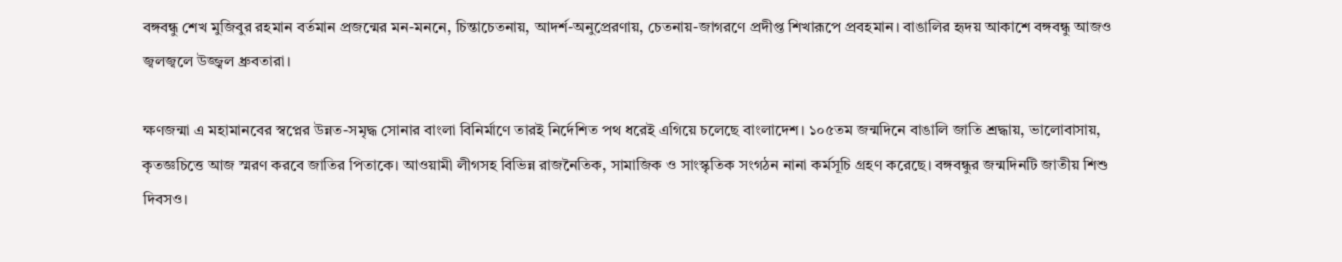বঙ্গবন্ধু শেখ মুজিবুর রহমান বর্তমান প্রজন্মের মন-মননে, চিন্তাচেতনায়, আদর্শ-অনুপ্রেরণায়, চেতনায়-জাগরণে প্রদীপ্ত শিখারূপে প্রবহমান। বাঙালির হৃদয় আকাশে বঙ্গবন্ধু আজও জ্বলজ্বলে উজ্জ্বল ধ্রুবতারা।

ক্ষণজন্মা এ মহামানবের স্বপ্নের উন্নত-সমৃদ্ধ সোনার বাংলা বিনির্মাণে তারই নির্দেশিত পথ ধরেই এগিয়ে চলেছে বাংলাদেশ। ১০৫তম জন্মদিনে বাঙালি জাতি শ্রদ্ধায়, ভালোবাসায়, কৃতজ্ঞচিত্তে আজ স্মরণ করবে জাতির পিতাকে। আওয়ামী লীগসহ বিভিন্ন রাজনৈতিক, সামাজিক ও সাংস্কৃতিক সংগঠন নানা কর্মসূচি গ্রহণ করেছে। বঙ্গবন্ধুর জন্মদিনটি জাতীয় শিশু দিবসও।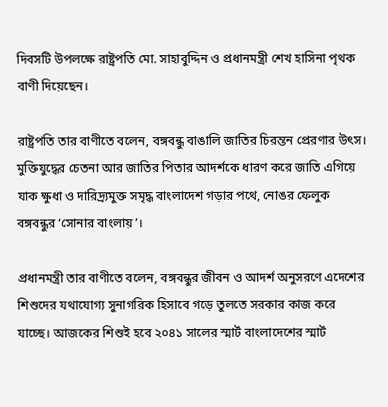দিবসটি উপলক্ষে রাষ্ট্রপতি মো. সাহাবুদ্দিন ও প্রধানমন্ত্রী শেখ হাসিনা পৃথক বাণী দিয়েছেন।

রাষ্ট্রপতি তার বাণীতে বলেন, বঙ্গবন্ধু বাঙালি জাতির চিরন্তন প্রেরণার উৎস। মুক্তিযুদ্ধের চেতনা আর জাতির পিতার আদর্শকে ধারণ করে জাতি এগিয়ে যাক ক্ষুধা ও দারিদ্র্যমুক্ত সমৃদ্ধ বাংলাদেশ গড়ার পথে, নোঙর ফেলুক বঙ্গবন্ধুর ‘সোনার বাংলায়’।

প্রধানমন্ত্রী তার বাণীতে বলেন, বঙ্গবন্ধুর জীবন ও আদর্শ অনুসরণে এদেশের শিশুদের যথাযোগ্য সুনাগরিক হিসাবে গড়ে তুলতে সরকার কাজ করে যাচ্ছে। আজকের শিশুই হবে ২০৪১ সালের স্মার্ট বাংলাদেশের স্মার্ট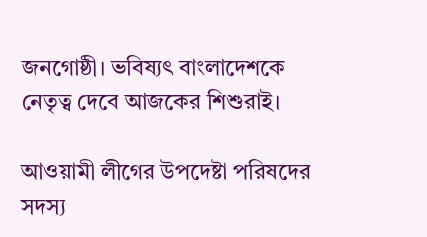জনগোষ্ঠী। ভবিষ্যৎ বাংলাদেশকে নেতৃত্ব দেবে আজকের শিশুরাই।

আওয়ামী লীগের উপদেষ্টা পরিষদের সদস্য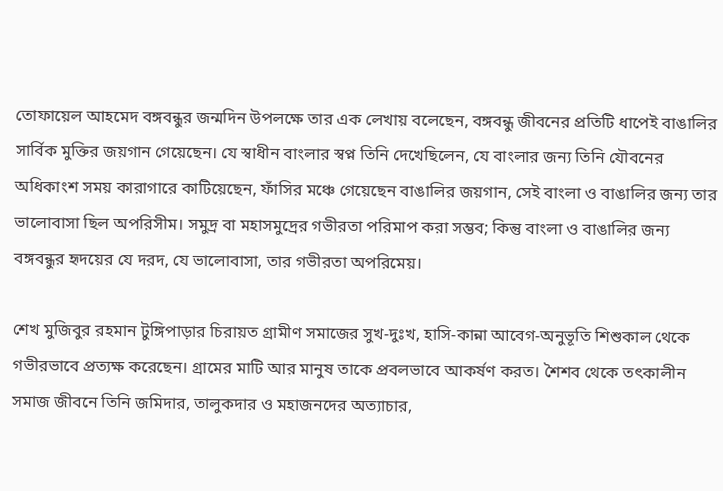তোফায়েল আহমেদ বঙ্গবন্ধুর জন্মদিন উপলক্ষে তার এক লেখায় বলেছেন, বঙ্গবন্ধু জীবনের প্রতিটি ধাপেই বাঙালির সার্বিক মুক্তির জয়গান গেয়েছেন। যে স্বাধীন বাংলার স্বপ্ন তিনি দেখেছিলেন, যে বাংলার জন্য তিনি যৌবনের অধিকাংশ সময় কারাগারে কাটিয়েছেন, ফাঁসির মঞ্চে গেয়েছেন বাঙালির জয়গান, সেই বাংলা ও বাঙালির জন্য তার ভালোবাসা ছিল অপরিসীম। সমুদ্র বা মহাসমুদ্রের গভীরতা পরিমাপ করা সম্ভব; কিন্তু বাংলা ও বাঙালির জন্য বঙ্গবন্ধুর হৃদয়ের যে দরদ, যে ভালোবাসা, তার গভীরতা অপরিমেয়।

শেখ মুজিবুর রহমান টুঙ্গিপাড়ার চিরায়ত গ্রামীণ সমাজের সুখ-দুঃখ, হাসি-কান্না আবেগ-অনুভূতি শিশুকাল থেকে গভীরভাবে প্রত্যক্ষ করেছেন। গ্রামের মাটি আর মানুষ তাকে প্রবলভাবে আকর্ষণ করত। শৈশব থেকে তৎকালীন সমাজ জীবনে তিনি জমিদার, তালুকদার ও মহাজনদের অত্যাচার,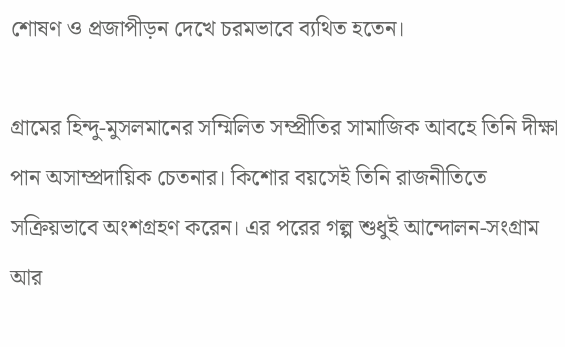শোষণ ও প্রজাপীড়ন দেখে চরমভাবে ব্যথিত হতেন।

গ্রামের হিন্দু-মুসলমানের সম্মিলিত সম্প্রীতির সামাজিক আবহে তিনি দীক্ষা পান অসাম্প্রদায়িক চেতনার। কিশোর বয়সেই তিনি রাজনীতিতে সক্রিয়ভাবে অংশগ্রহণ করেন। এর পরের গল্প শুধুই আন্দোলন-সংগ্রাম আর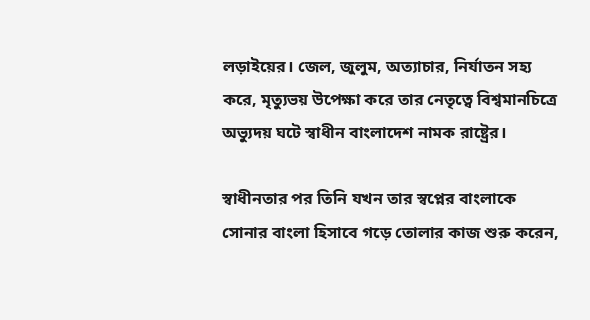লড়াইয়ের। জেল, জুলুম, অত্যাচার, নির্যাতন সহ্য করে, মৃত্যুভয় উপেক্ষা করে তার নেতৃত্বে বিশ্বমানচিত্রে অভ্যুদয় ঘটে স্বাধীন বাংলাদেশ নামক রাষ্ট্রের।

স্বাধীনতার পর তিনি যখন তার স্বপ্নের বাংলাকে সোনার বাংলা হিসাবে গড়ে তোলার কাজ শুরু করেন,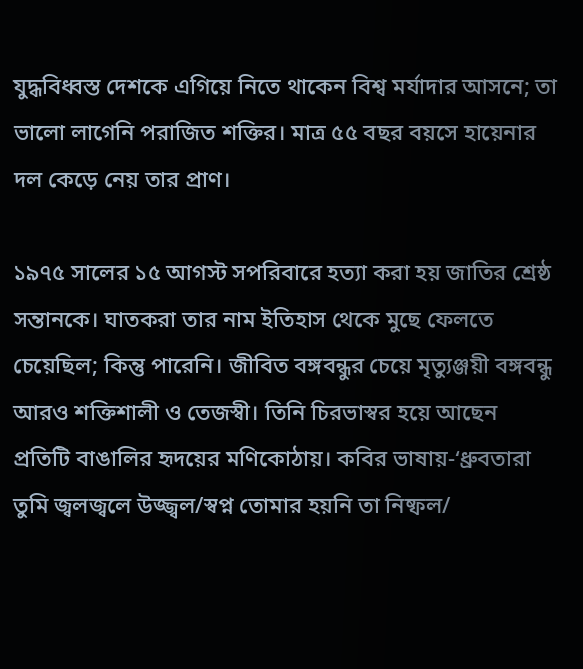যুদ্ধবিধ্বস্ত দেশকে এগিয়ে নিতে থাকেন বিশ্ব মর্যাদার আসনে; তা ভালো লাগেনি পরাজিত শক্তির। মাত্র ৫৫ বছর বয়সে হায়েনার দল কেড়ে নেয় তার প্রাণ।

১৯৭৫ সালের ১৫ আগস্ট সপরিবারে হত্যা করা হয় জাতির শ্রেষ্ঠ সন্তানকে। ঘাতকরা তার নাম ইতিহাস থেকে মুছে ফেলতে চেয়েছিল; কিন্তু পারেনি। জীবিত বঙ্গবন্ধুর চেয়ে মৃত্যুঞ্জয়ী বঙ্গবন্ধু আরও শক্তিশালী ও তেজস্বী। তিনি চিরভাস্বর হয়ে আছেন প্রতিটি বাঙালির হৃদয়ের মণিকোঠায়। কবির ভাষায়-‘ধ্রুবতারা তুমি জ্বলজ্বলে উজ্জ্বল/স্বপ্ন তোমার হয়নি তা নিষ্ফল/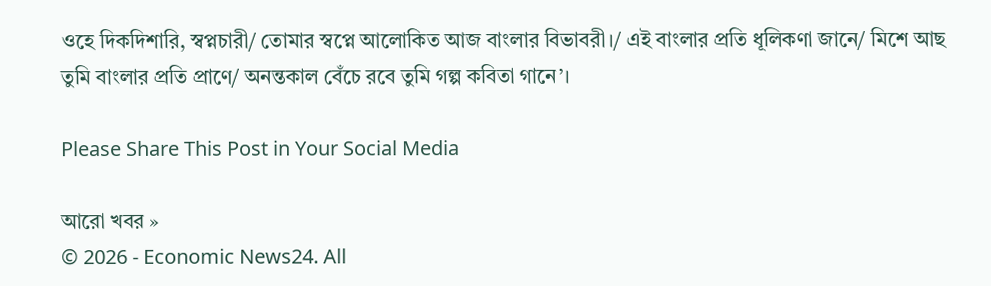ওহে দিকদিশারি, স্বপ্নচারী/ তোমার স্বপ্নে আলোকিত আজ বাংলার বিভাবরী।/ এই বাংলার প্রতি ধূলিকণা জানে/ মিশে আছ তুমি বাংলার প্রতি প্রাণে/ অনন্তকাল বেঁচে রবে তুমি গল্প কবিতা গানে’।

Please Share This Post in Your Social Media

আরো খবর »
© 2026 - Economic News24. All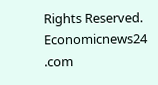Rights Reserved.
Economicnews24 .com